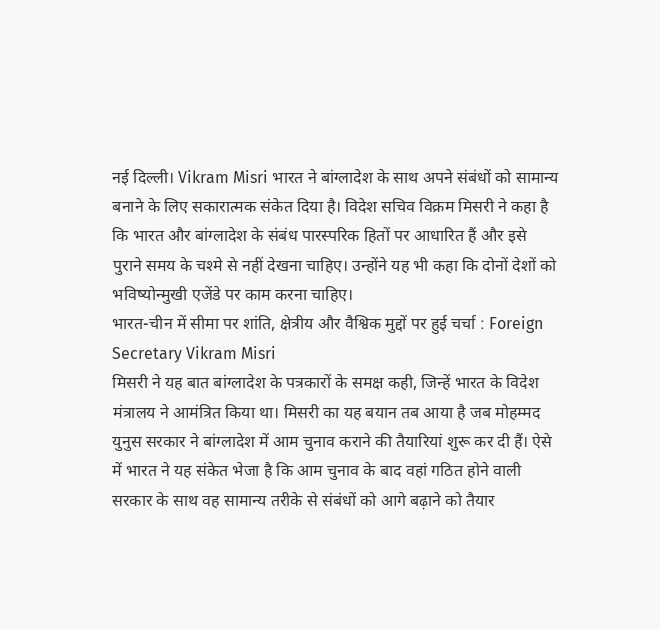नई दिल्ली। Vikram Misri भारत ने बांग्लादेश के साथ अपने संबंधों को सामान्य बनाने के लिए सकारात्मक संकेत दिया है। विदेश सचिव विक्रम मिसरी ने कहा है कि भारत और बांग्लादेश के संबंध पारस्परिक हितों पर आधारित हैं और इसे पुराने समय के चश्मे से नहीं देखना चाहिए। उन्होंने यह भी कहा कि दोनों देशों को भविष्योन्मुखी एजेंडे पर काम करना चाहिए।
भारत-चीन में सीमा पर शांति, क्षेत्रीय और वैश्विक मुद्दों पर हुई चर्चा : Foreign Secretary Vikram Misri
मिसरी ने यह बात बांग्लादेश के पत्रकारों के समक्ष कही, जिन्हें भारत के विदेश मंत्रालय ने आमंत्रित किया था। मिसरी का यह बयान तब आया है जब मोहम्मद युनुस सरकार ने बांग्लादेश में आम चुनाव कराने की तैयारियां शुरू कर दी हैं। ऐसे में भारत ने यह संकेत भेजा है कि आम चुनाव के बाद वहां गठित होने वाली सरकार के साथ वह सामान्य तरीके से संबंधों को आगे बढ़ाने को तैयार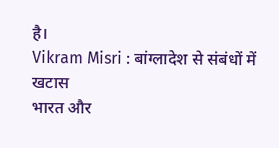है।
Vikram Misri : बांग्लादेश से संबंधों में खटास
भारत और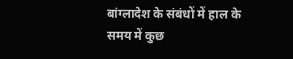बांग्लादेश के संबंधों में हाल के समय में कुछ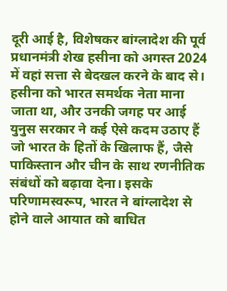दूरी आई है, विशेषकर बांग्लादेश की पूर्व प्रधानमंत्री शेख हसीना को अगस्त 2024 में वहां सत्ता से बेदखल करने के बाद से। हसीना को भारत समर्थक नेता माना जाता था, और उनकी जगह पर आई युनुस सरकार ने कई ऐसे कदम उठाए हैं जो भारत के हितों के खिलाफ हैं, जैसे पाकिस्तान और चीन के साथ रणनीतिक संबंधों को बढ़ावा देना। इसके परिणामस्वरूप, भारत ने बांग्लादेश से होने वाले आयात को बाधित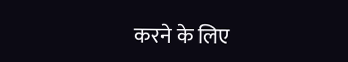करने के लिए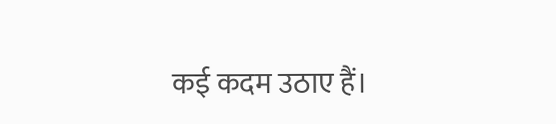कई कदम उठाए हैं।